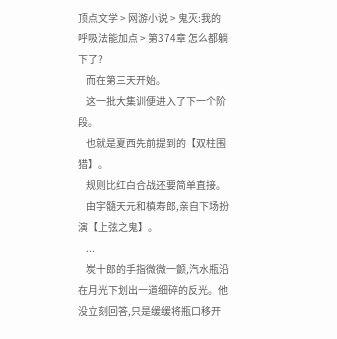顶点文学 > 网游小说 > 鬼灭:我的呼吸法能加点 > 第374章 怎么都躺下了?
    而在第三天开始。
    这一批大集训便进入了下一个阶段。
    也就是夏西先前提到的【双柱围猎】。
    规则比红白合战还要简单直接。
    由宇髓天元和槙寿郎,亲自下场扮演【上弦之鬼】。
    ...
    炭十郎的手指微微一颤,汽水瓶沿在月光下划出一道细碎的反光。他没立刻回答,只是缓缓将瓶口移开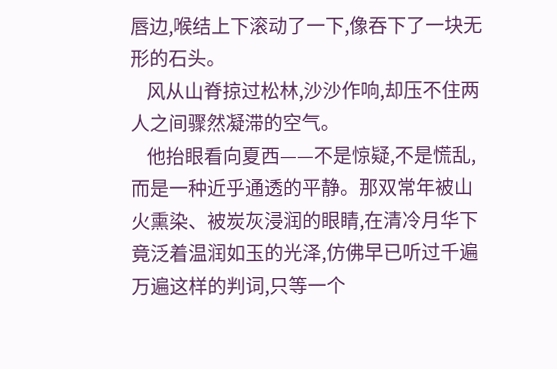唇边,喉结上下滚动了一下,像吞下了一块无形的石头。
    风从山脊掠过松林,沙沙作响,却压不住两人之间骤然凝滞的空气。
    他抬眼看向夏西——不是惊疑,不是慌乱,而是一种近乎通透的平静。那双常年被山火熏染、被炭灰浸润的眼睛,在清冷月华下竟泛着温润如玉的光泽,仿佛早已听过千遍万遍这样的判词,只等一个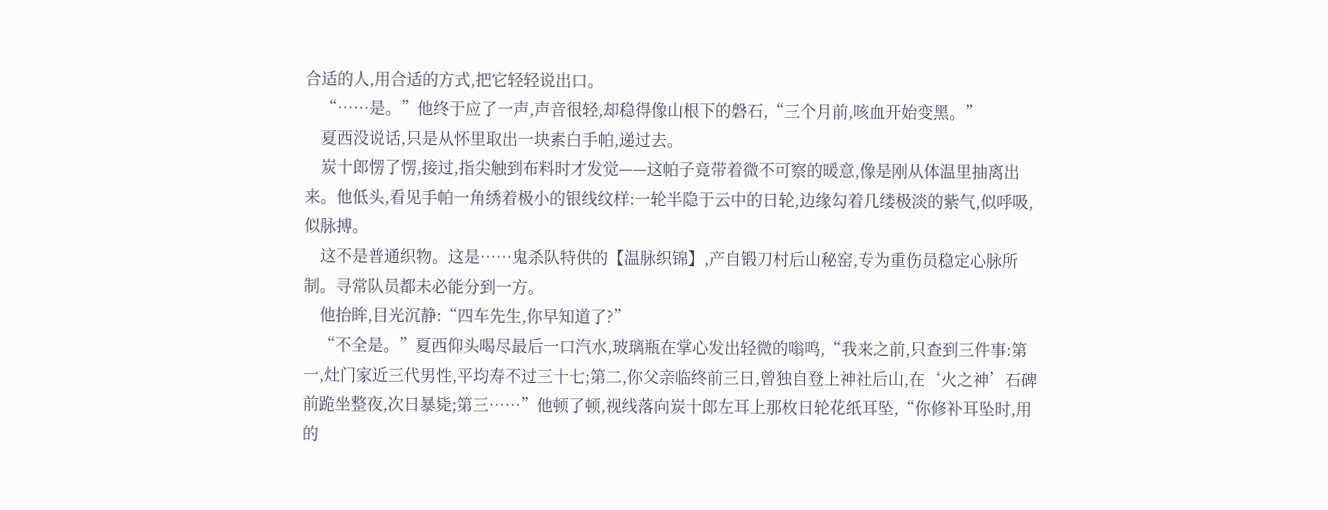合适的人,用合适的方式,把它轻轻说出口。
    “……是。”他终于应了一声,声音很轻,却稳得像山根下的磐石,“三个月前,咳血开始变黑。”
    夏西没说话,只是从怀里取出一块素白手帕,递过去。
    炭十郎愣了愣,接过,指尖触到布料时才发觉——这帕子竟带着微不可察的暖意,像是刚从体温里抽离出来。他低头,看见手帕一角绣着极小的银线纹样:一轮半隐于云中的日轮,边缘勾着几缕极淡的紫气,似呼吸,似脉搏。
    这不是普通织物。这是……鬼杀队特供的【温脉织锦】,产自锻刀村后山秘窑,专为重伤员稳定心脉所制。寻常队员都未必能分到一方。
    他抬眸,目光沉静:“四车先生,你早知道了?”
    “不全是。”夏西仰头喝尽最后一口汽水,玻璃瓶在掌心发出轻微的嗡鸣,“我来之前,只查到三件事:第一,灶门家近三代男性,平均寿不过三十七;第二,你父亲临终前三日,曾独自登上神社后山,在‘火之神’石碑前跪坐整夜,次日暴毙;第三……”他顿了顿,视线落向炭十郎左耳上那枚日轮花纸耳坠,“你修补耳坠时,用的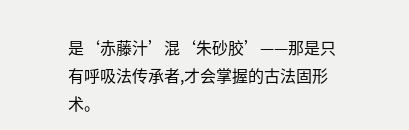是‘赤藤汁’混‘朱砂胶’——那是只有呼吸法传承者,才会掌握的古法固形术。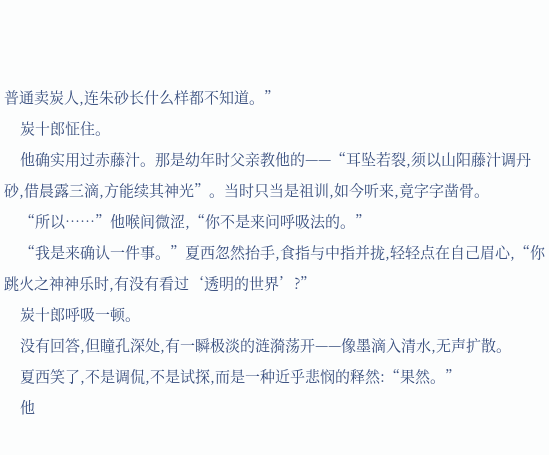普通卖炭人,连朱砂长什么样都不知道。”
    炭十郎怔住。
    他确实用过赤藤汁。那是幼年时父亲教他的——“耳坠若裂,须以山阳藤汁调丹砂,借晨露三滴,方能续其神光”。当时只当是祖训,如今听来,竟字字凿骨。
    “所以……”他喉间微涩,“你不是来问呼吸法的。”
    “我是来确认一件事。”夏西忽然抬手,食指与中指并拢,轻轻点在自己眉心,“你跳火之神神乐时,有没有看过‘透明的世界’?”
    炭十郎呼吸一顿。
    没有回答,但瞳孔深处,有一瞬极淡的涟漪荡开——像墨滴入清水,无声扩散。
    夏西笑了,不是调侃,不是试探,而是一种近乎悲悯的释然:“果然。”
    他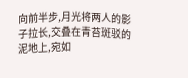向前半步,月光将两人的影子拉长,交叠在青苔斑驳的泥地上,宛如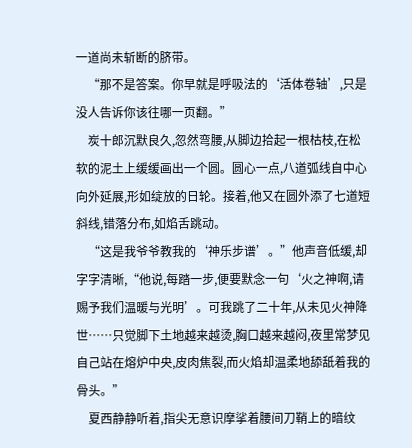一道尚未斩断的脐带。
    “那不是答案。你早就是呼吸法的‘活体卷轴’,只是没人告诉你该往哪一页翻。”
    炭十郎沉默良久,忽然弯腰,从脚边拾起一根枯枝,在松软的泥土上缓缓画出一个圆。圆心一点,八道弧线自中心向外延展,形如绽放的日轮。接着,他又在圆外添了七道短斜线,错落分布,如焰舌跳动。
    “这是我爷爷教我的‘神乐步谱’。”他声音低缓,却字字清晰,“他说,每踏一步,便要默念一句‘火之神啊,请赐予我们温暖与光明’。可我跳了二十年,从未见火神降世……只觉脚下土地越来越烫,胸口越来越闷,夜里常梦见自己站在熔炉中央,皮肉焦裂,而火焰却温柔地舔舐着我的骨头。”
    夏西静静听着,指尖无意识摩挲着腰间刀鞘上的暗纹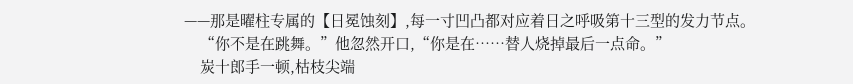——那是曜柱专属的【日冕蚀刻】,每一寸凹凸都对应着日之呼吸第十三型的发力节点。
    “你不是在跳舞。”他忽然开口,“你是在……替人烧掉最后一点命。”
    炭十郎手一顿,枯枝尖端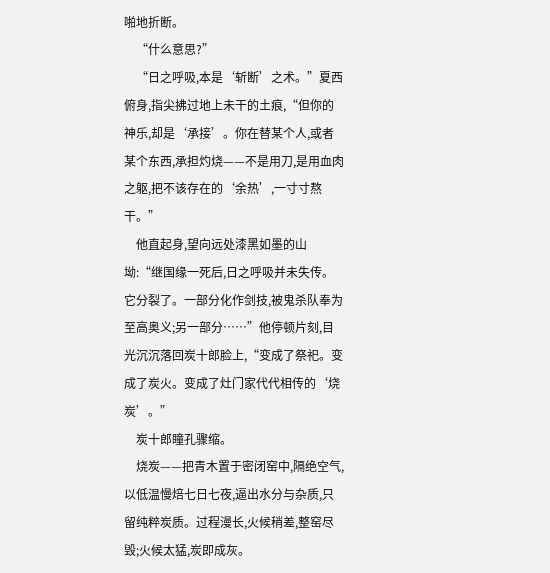啪地折断。
    “什么意思?”
    “日之呼吸,本是‘斩断’之术。”夏西俯身,指尖拂过地上未干的土痕,“但你的神乐,却是‘承接’。你在替某个人,或者某个东西,承担灼烧——不是用刀,是用血肉之躯,把不该存在的‘余热’,一寸寸熬干。”
    他直起身,望向远处漆黑如墨的山坳:“继国缘一死后,日之呼吸并未失传。它分裂了。一部分化作剑技,被鬼杀队奉为至高奥义;另一部分……”他停顿片刻,目光沉沉落回炭十郎脸上,“变成了祭祀。变成了炭火。变成了灶门家代代相传的‘烧炭’。”
    炭十郎瞳孔骤缩。
    烧炭——把青木置于密闭窑中,隔绝空气,以低温慢焙七日七夜,逼出水分与杂质,只留纯粹炭质。过程漫长,火候稍差,整窑尽毁;火候太猛,炭即成灰。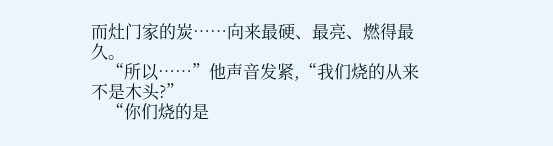而灶门家的炭……向来最硬、最亮、燃得最久。
    “所以……”他声音发紧,“我们烧的从来不是木头?”
    “你们烧的是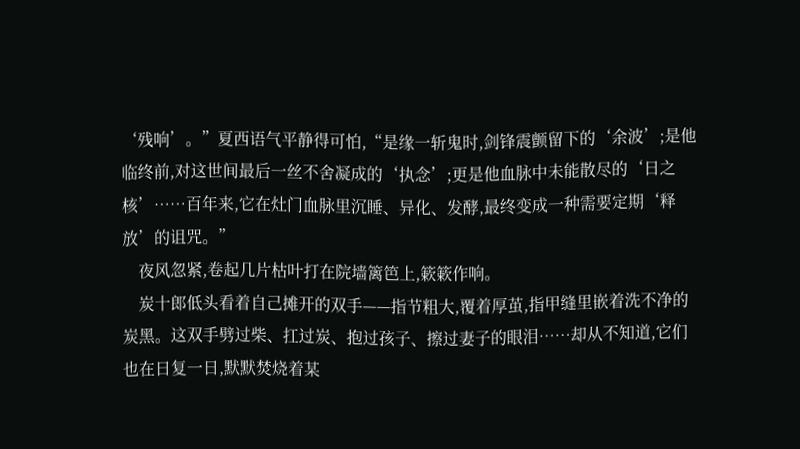‘残响’。”夏西语气平静得可怕,“是缘一斩鬼时,剑锋震颤留下的‘余波’;是他临终前,对这世间最后一丝不舍凝成的‘执念’;更是他血脉中未能散尽的‘日之核’……百年来,它在灶门血脉里沉睡、异化、发酵,最终变成一种需要定期‘释放’的诅咒。”
    夜风忽紧,卷起几片枯叶打在院墙篱笆上,簌簌作响。
    炭十郎低头看着自己摊开的双手——指节粗大,覆着厚茧,指甲缝里嵌着洗不净的炭黑。这双手劈过柴、扛过炭、抱过孩子、擦过妻子的眼泪……却从不知道,它们也在日复一日,默默焚烧着某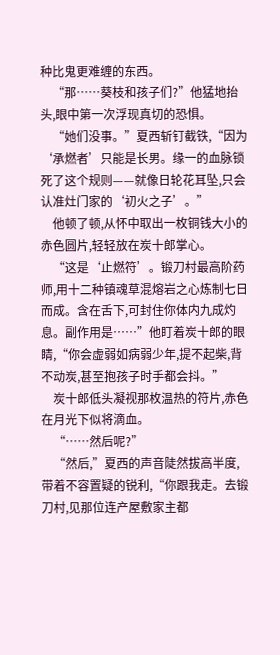种比鬼更难缠的东西。
    “那……葵枝和孩子们?”他猛地抬头,眼中第一次浮现真切的恐惧。
    “她们没事。”夏西斩钉截铁,“因为‘承燃者’只能是长男。缘一的血脉锁死了这个规则——就像日轮花耳坠,只会认准灶门家的‘初火之子’。”
    他顿了顿,从怀中取出一枚铜钱大小的赤色圆片,轻轻放在炭十郎掌心。
    “这是‘止燃符’。锻刀村最高阶药师,用十二种镇魂草混熔岩之心炼制七日而成。含在舌下,可封住你体内九成灼息。副作用是……”他盯着炭十郎的眼睛,“你会虚弱如病弱少年,提不起柴,背不动炭,甚至抱孩子时手都会抖。”
    炭十郎低头凝视那枚温热的符片,赤色在月光下似将滴血。
    “……然后呢?”
    “然后,”夏西的声音陡然拔高半度,带着不容置疑的锐利,“你跟我走。去锻刀村,见那位连产屋敷家主都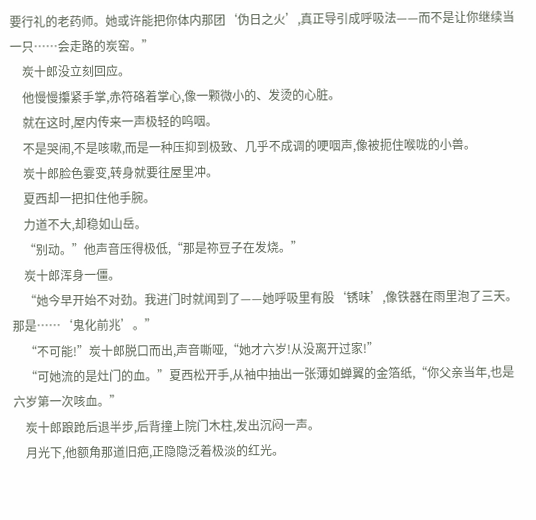要行礼的老药师。她或许能把你体内那团‘伪日之火’,真正导引成呼吸法——而不是让你继续当一只……会走路的炭窑。”
    炭十郎没立刻回应。
    他慢慢攥紧手掌,赤符硌着掌心,像一颗微小的、发烫的心脏。
    就在这时,屋内传来一声极轻的呜咽。
    不是哭闹,不是咳嗽,而是一种压抑到极致、几乎不成调的哽咽声,像被扼住喉咙的小兽。
    炭十郎脸色霎变,转身就要往屋里冲。
    夏西却一把扣住他手腕。
    力道不大,却稳如山岳。
    “别动。”他声音压得极低,“那是祢豆子在发烧。”
    炭十郎浑身一僵。
    “她今早开始不对劲。我进门时就闻到了——她呼吸里有股‘锈味’,像铁器在雨里泡了三天。那是……‘鬼化前兆’。”
    “不可能!”炭十郎脱口而出,声音嘶哑,“她才六岁!从没离开过家!”
    “可她流的是灶门的血。”夏西松开手,从袖中抽出一张薄如蝉翼的金箔纸,“你父亲当年,也是六岁第一次咳血。”
    炭十郎踉跄后退半步,后背撞上院门木柱,发出沉闷一声。
    月光下,他额角那道旧疤,正隐隐泛着极淡的红光。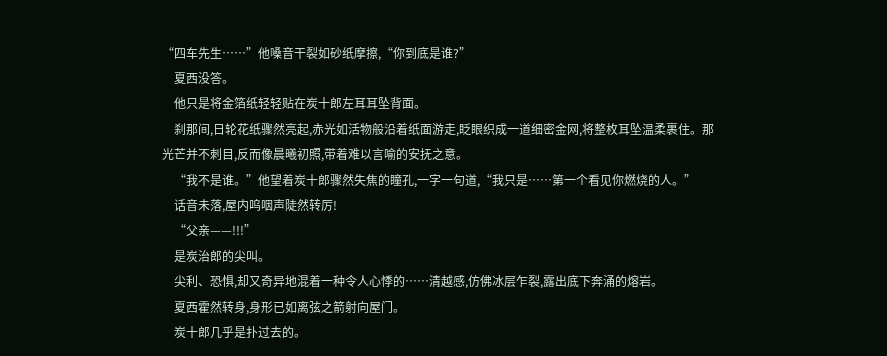“四车先生……”他嗓音干裂如砂纸摩擦,“你到底是谁?”
    夏西没答。
    他只是将金箔纸轻轻贴在炭十郎左耳耳坠背面。
    刹那间,日轮花纸骤然亮起,赤光如活物般沿着纸面游走,眨眼织成一道细密金网,将整枚耳坠温柔裹住。那光芒并不刺目,反而像晨曦初照,带着难以言喻的安抚之意。
    “我不是谁。”他望着炭十郎骤然失焦的瞳孔,一字一句道,“我只是……第一个看见你燃烧的人。”
    话音未落,屋内呜咽声陡然转厉!
    “父亲——!!!”
    是炭治郎的尖叫。
    尖利、恐惧,却又奇异地混着一种令人心悸的……清越感,仿佛冰层乍裂,露出底下奔涌的熔岩。
    夏西霍然转身,身形已如离弦之箭射向屋门。
    炭十郎几乎是扑过去的。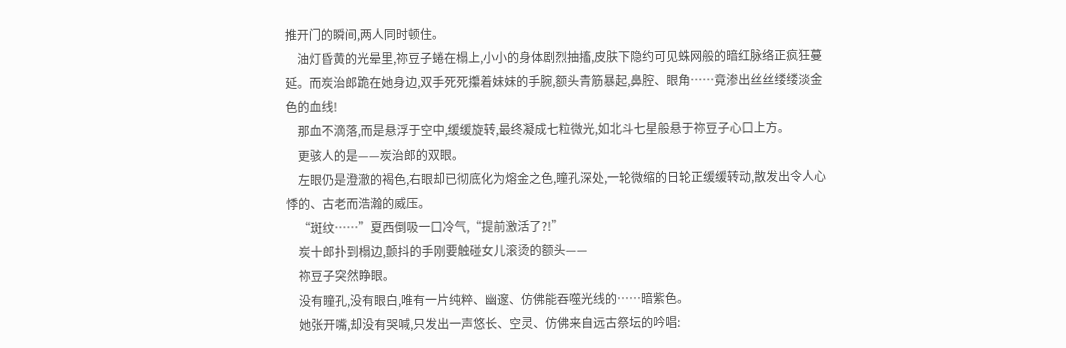推开门的瞬间,两人同时顿住。
    油灯昏黄的光晕里,祢豆子蜷在榻上,小小的身体剧烈抽搐,皮肤下隐约可见蛛网般的暗红脉络正疯狂蔓延。而炭治郎跪在她身边,双手死死攥着妹妹的手腕,额头青筋暴起,鼻腔、眼角……竟渗出丝丝缕缕淡金色的血线!
    那血不滴落,而是悬浮于空中,缓缓旋转,最终凝成七粒微光,如北斗七星般悬于祢豆子心口上方。
    更骇人的是——炭治郎的双眼。
    左眼仍是澄澈的褐色,右眼却已彻底化为熔金之色,瞳孔深处,一轮微缩的日轮正缓缓转动,散发出令人心悸的、古老而浩瀚的威压。
    “斑纹……”夏西倒吸一口冷气,“提前激活了?!”
    炭十郎扑到榻边,颤抖的手刚要触碰女儿滚烫的额头——
    祢豆子突然睁眼。
    没有瞳孔,没有眼白,唯有一片纯粹、幽邃、仿佛能吞噬光线的……暗紫色。
    她张开嘴,却没有哭喊,只发出一声悠长、空灵、仿佛来自远古祭坛的吟唱: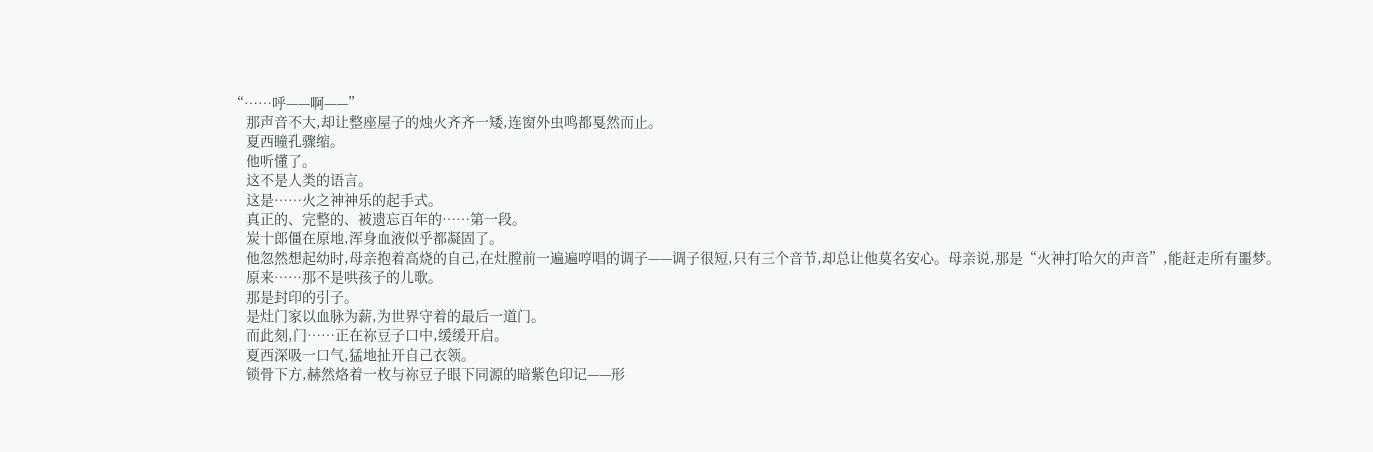“……呼——啊——”
    那声音不大,却让整座屋子的烛火齐齐一矮,连窗外虫鸣都戛然而止。
    夏西瞳孔骤缩。
    他听懂了。
    这不是人类的语言。
    这是……火之神神乐的起手式。
    真正的、完整的、被遗忘百年的……第一段。
    炭十郎僵在原地,浑身血液似乎都凝固了。
    他忽然想起幼时,母亲抱着高烧的自己,在灶膛前一遍遍哼唱的调子——调子很短,只有三个音节,却总让他莫名安心。母亲说,那是“火神打哈欠的声音”,能赶走所有噩梦。
    原来……那不是哄孩子的儿歌。
    那是封印的引子。
    是灶门家以血脉为薪,为世界守着的最后一道门。
    而此刻,门……正在祢豆子口中,缓缓开启。
    夏西深吸一口气,猛地扯开自己衣领。
    锁骨下方,赫然烙着一枚与祢豆子眼下同源的暗紫色印记——形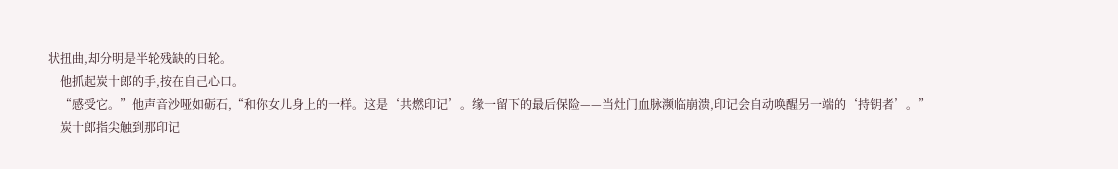状扭曲,却分明是半轮残缺的日轮。
    他抓起炭十郎的手,按在自己心口。
    “感受它。”他声音沙哑如砺石,“和你女儿身上的一样。这是‘共燃印记’。缘一留下的最后保险——当灶门血脉濒临崩溃,印记会自动唤醒另一端的‘持钥者’。”
    炭十郎指尖触到那印记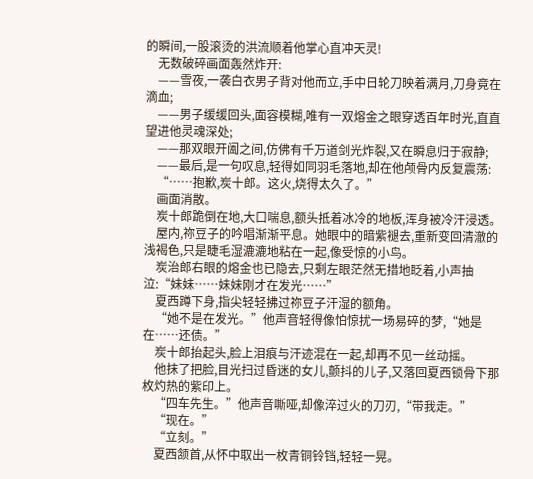的瞬间,一股滚烫的洪流顺着他掌心直冲天灵!
    无数破碎画面轰然炸开:
    ——雪夜,一袭白衣男子背对他而立,手中日轮刀映着满月,刀身竟在滴血;
    ——男子缓缓回头,面容模糊,唯有一双熔金之眼穿透百年时光,直直望进他灵魂深处;
    ——那双眼开阖之间,仿佛有千万道剑光炸裂,又在瞬息归于寂静;
    ——最后,是一句叹息,轻得如同羽毛落地,却在他颅骨内反复震荡:
    “……抱歉,炭十郎。这火,烧得太久了。”
    画面消散。
    炭十郎跪倒在地,大口喘息,额头抵着冰冷的地板,浑身被冷汗浸透。
    屋内,祢豆子的吟唱渐渐平息。她眼中的暗紫褪去,重新变回清澈的浅褐色,只是睫毛湿漉漉地粘在一起,像受惊的小鸟。
    炭治郎右眼的熔金也已隐去,只剩左眼茫然无措地眨着,小声抽泣:“妹妹……妹妹刚才在发光……”
    夏西蹲下身,指尖轻轻拂过祢豆子汗湿的额角。
    “她不是在发光。”他声音轻得像怕惊扰一场易碎的梦,“她是在……还债。”
    炭十郎抬起头,脸上泪痕与汗迹混在一起,却再不见一丝动摇。
    他抹了把脸,目光扫过昏迷的女儿,颤抖的儿子,又落回夏西锁骨下那枚灼热的紫印上。
    “四车先生。”他声音嘶哑,却像淬过火的刀刃,“带我走。”
    “现在。”
    “立刻。”
    夏西颔首,从怀中取出一枚青铜铃铛,轻轻一晃。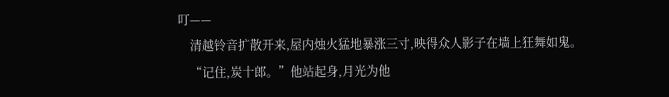叮——
    清越铃音扩散开来,屋内烛火猛地暴涨三寸,映得众人影子在墙上狂舞如鬼。
    “记住,炭十郎。”他站起身,月光为他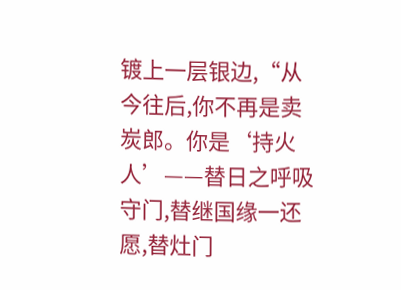镀上一层银边,“从今往后,你不再是卖炭郎。你是‘持火人’——替日之呼吸守门,替继国缘一还愿,替灶门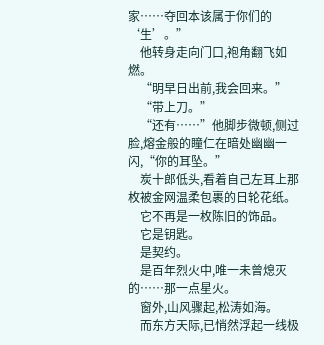家……夺回本该属于你们的‘生’。”
    他转身走向门口,袍角翻飞如燃。
    “明早日出前,我会回来。”
    “带上刀。”
    “还有……”他脚步微顿,侧过脸,熔金般的瞳仁在暗处幽幽一闪,“你的耳坠。”
    炭十郎低头,看着自己左耳上那枚被金网温柔包裹的日轮花纸。
    它不再是一枚陈旧的饰品。
    它是钥匙。
    是契约。
    是百年烈火中,唯一未曾熄灭的……那一点星火。
    窗外,山风骤起,松涛如海。
    而东方天际,已悄然浮起一线极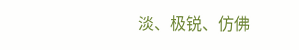淡、极锐、仿佛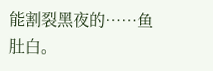能割裂黑夜的……鱼肚白。